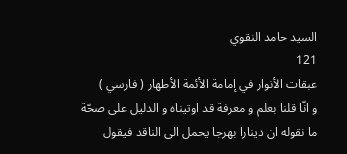السيد حامد النقوي
121
عبقات الأنوار في إمامة الأئمة الأطهار ( فارسي )
و انّا قلنا بعلم و معرفة قد اوتيناه و الدليل على صحّة ما نقوله ان دينارا بهرجا يحمل الى الناقد فيقول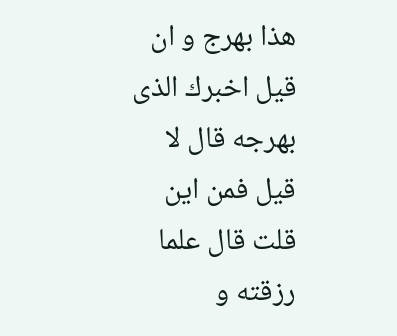هذا بهرج و ان قيل اخبرك الذى بهرجه قال لا قيل فمن اين قلت قال علما رزقته و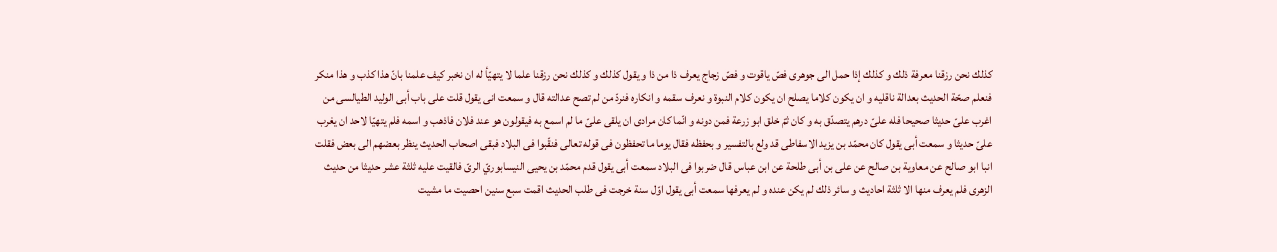كذلك نحن رزقنا معرفة ذلك و كذلك إذا حمل الى جوهرى فصّ ياقوت و فصّ زجاج يعرف ذا من ذا و يقول كذلك و كذلك نحن رزقنا علما لا يتهيّأ له ان نخبر كيف علمنا بانّ هذا كذب و هذا منكر فنعلم صحّة الحديث بعدالة ناقليه و ان يكون كلاما يصلح ان يكون كلام النبوة و نعرف سقمه و انكاره فنردّ من لم تصح عدالته قال و سمعت انى يقول قلت على باب أبى الوليد الطيالسى من اغرب علىّ حديثا صحيحا فله علىّ درهم يتصدّق به و كان ثمّ خلق ابو زرعة فمن دونه و انّما كان مرادى ان يلقى علىّ ما لم اسمع به فيقولون هو عند فلان فاذهب و اسمه فلم يتهيّا لاحد ان يغرب علىّ حديثا و سمعت أبى يقول كان محمّد بن يزيد الاسفاطى قد ولع بالتفسير و بحفظه فقال يوما ما تحفظون فى قوله تعالى فنقّبوا فى البلاد فبقى اصحاب الحديث ينظر بعضهم الى بعض فقلت انبا ابو صالح عن معاوية بن صالح عن على بن أبى طلحة عن ابن عباس قال ضربوا فى البلاد سمعت أبى يقول قدم محمّد بن يحيى النيسابوريّ الرىّ فالقيت عليه ثلثة عشر حديثا من حديث الزهرى فلم يعرف منها الا ثلثة احاديث و سائر ذلك لم يكن عنده و لم يعرفها سمعت أبى يقول اوّل سنة خرجت فى طلب الحديث اقمت سبع سنين احصيت ما مشيت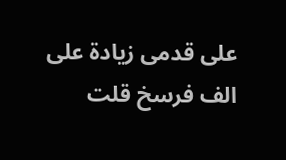على قدمى زيادة على الف فرسخ قلت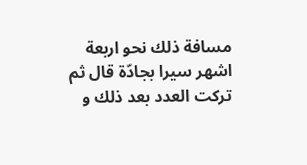مسافة ذلك نحو اربعة اشهر سيرا بجادّة قال ثم تركت العدد بعد ذلك و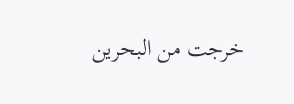خرجت من البحرين